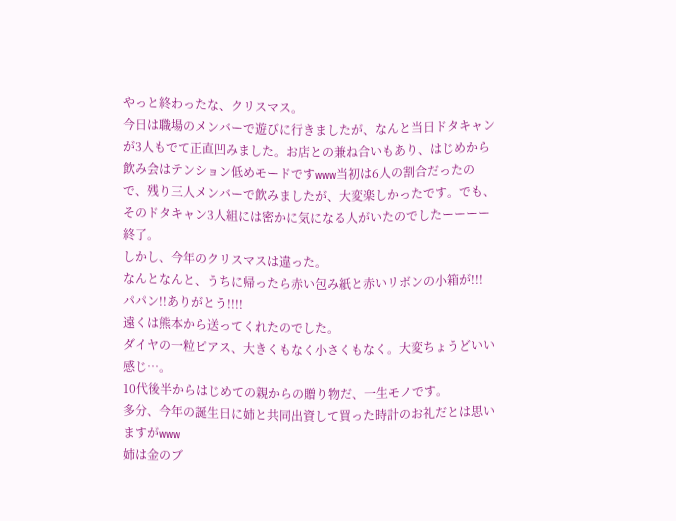やっと終わったな、クリスマス。
今日は職場のメンバーで遊びに行きましたが、なんと当日ドタキャンが3人もでて正直凹みました。お店との兼ね合いもあり、はじめから飲み会はテンション低めモードですwww当初は6人の割合だったので、残り三人メンバーで飲みましたが、大変楽しかったです。でも、そのドタキャン3人組には密かに気になる人がいたのでしたーーーー終了。
しかし、今年のクリスマスは違った。
なんとなんと、うちに帰ったら赤い包み紙と赤いリボンの小箱が!!!
パパン!!ありがとう!!!!
遠くは熊本から送ってくれたのでした。
ダイヤの一粒ピアス、大きくもなく小さくもなく。大変ちょうどいい感じ…。
10代後半からはじめての親からの贈り物だ、一生モノです。
多分、今年の誕生日に姉と共同出資して買った時計のお礼だとは思いますがwww
姉は金のブ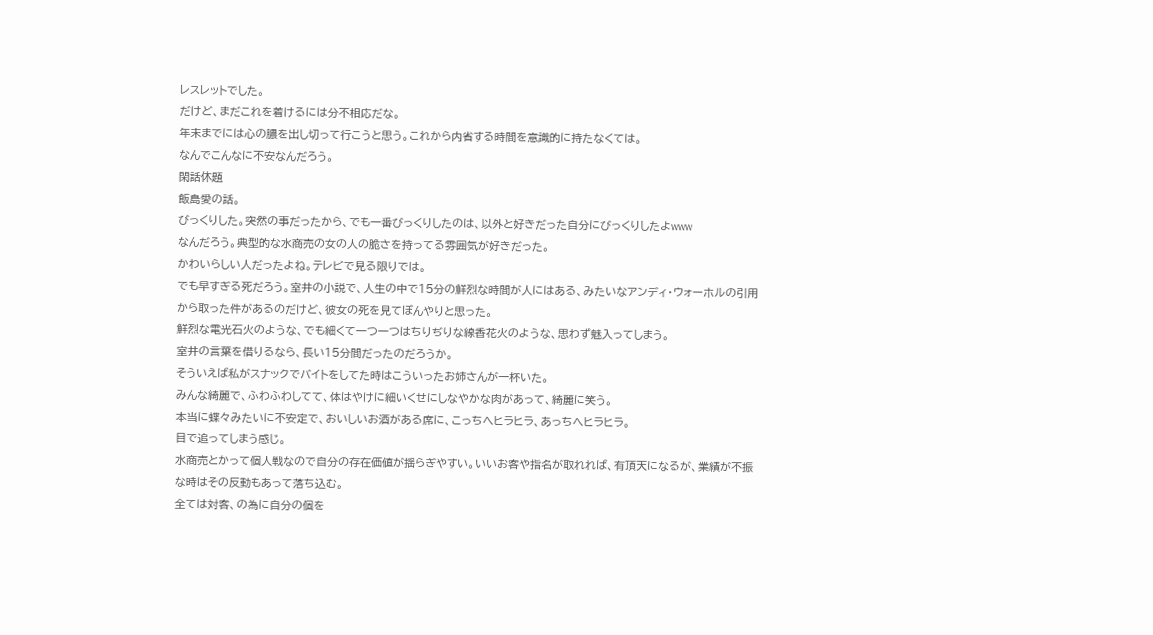レスレットでした。
だけど、まだこれを着けるには分不相応だな。
年末までには心の膿を出し切って行こうと思う。これから内省する時間を意識的に持たなくては。
なんでこんなに不安なんだろう。
閑話休題
飯島愛の話。
びっくりした。突然の事だったから、でも一番びっくりしたのは、以外と好きだった自分にびっくりしたよwww
なんだろう。典型的な水商売の女の人の脆さを持ってる雰囲気が好きだった。
かわいらしい人だったよね。テレビで見る限りでは。
でも早すぎる死だろう。室井の小説で、人生の中で15分の鮮烈な時間が人にはある、みたいなアンディ・ウォーホルの引用から取った件があるのだけど、彼女の死を見てぼんやりと思った。
鮮烈な電光石火のような、でも細くて一つ一つはちりぢりな線香花火のような、思わず魅入ってしまう。
室井の言葉を借りるなら、長い15分間だったのだろうか。
そういえば私がスナックでバイトをしてた時はこういったお姉さんが一杯いた。
みんな綺麗で、ふわふわしてて、体はやけに細いくせにしなやかな肉があって、綺麗に笑う。
本当に蝶々みたいに不安定で、おいしいお酒がある席に、こっちへヒラヒラ、あっちへヒラヒラ。
目で追ってしまう感じ。
水商売とかって個人戦なので自分の存在価値が揺らぎやすい。いいお客や指名が取れれば、有頂天になるが、業績が不振な時はその反動もあって落ち込む。
全ては対客、の為に自分の個を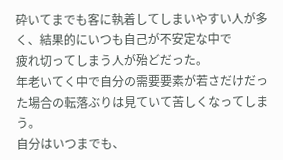砕いてまでも客に執着してしまいやすい人が多く、結果的にいつも自己が不安定な中で
疲れ切ってしまう人が殆どだった。
年老いてく中で自分の需要要素が若さだけだった場合の転落ぶりは見ていて苦しくなってしまう。
自分はいつまでも、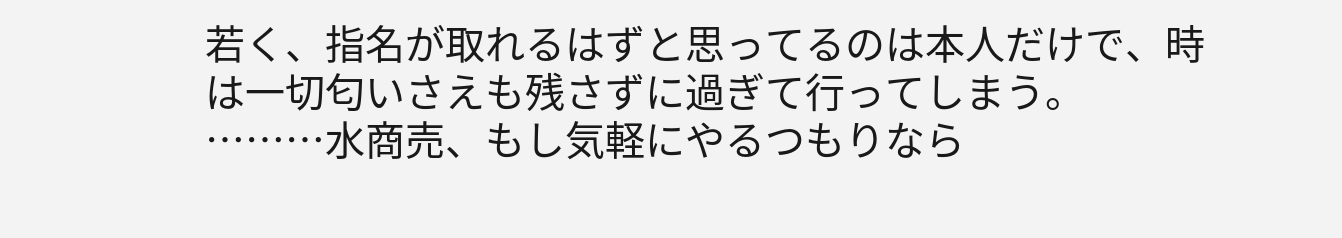若く、指名が取れるはずと思ってるのは本人だけで、時は一切匂いさえも残さずに過ぎて行ってしまう。
………水商売、もし気軽にやるつもりなら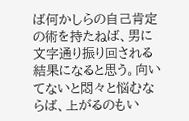ば何かしらの自己肯定の術を持たねば、男に文字通り振り回される結果になると思う。向いてないと悶々と悩むならば、上がるのもい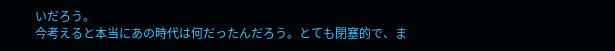いだろう。
今考えると本当にあの時代は何だったんだろう。とても閉塞的で、ま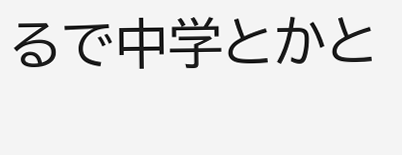るで中学とかと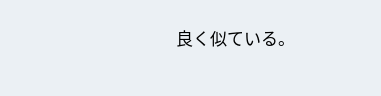良く似ている。